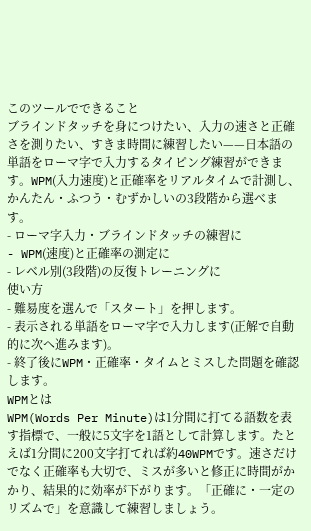このツールでできること
ブラインドタッチを身につけたい、入力の速さと正確さを測りたい、すきま時間に練習したい——日本語の単語をローマ字で入力するタイピング練習ができます。WPM(入力速度)と正確率をリアルタイムで計測し、かんたん・ふつう・むずかしいの3段階から選べます。
- ローマ字入力・ブラインドタッチの練習に
- WPM(速度)と正確率の測定に
- レベル別(3段階)の反復トレーニングに
使い方
- 難易度を選んで「スタート」を押します。
- 表示される単語をローマ字で入力します(正解で自動的に次へ進みます)。
- 終了後にWPM・正確率・タイムとミスした問題を確認します。
WPMとは
WPM(Words Per Minute)は1分間に打てる語数を表す指標で、一般に5文字を1語として計算します。たとえば1分間に200文字打てれば約40WPMです。速さだけでなく正確率も大切で、ミスが多いと修正に時間がかかり、結果的に効率が下がります。「正確に・一定のリズムで」を意識して練習しましょう。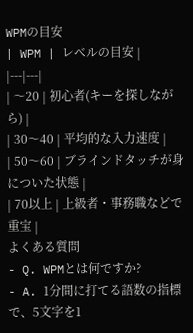WPMの目安
| WPM | レベルの目安 |
|---|---|
| 〜20 | 初心者(キーを探しながら) |
| 30〜40 | 平均的な入力速度 |
| 50〜60 | ブラインドタッチが身についた状態 |
| 70以上 | 上級者・事務職などで重宝 |
よくある質問
- Q. WPMとは何ですか?
- A. 1分間に打てる語数の指標で、5文字を1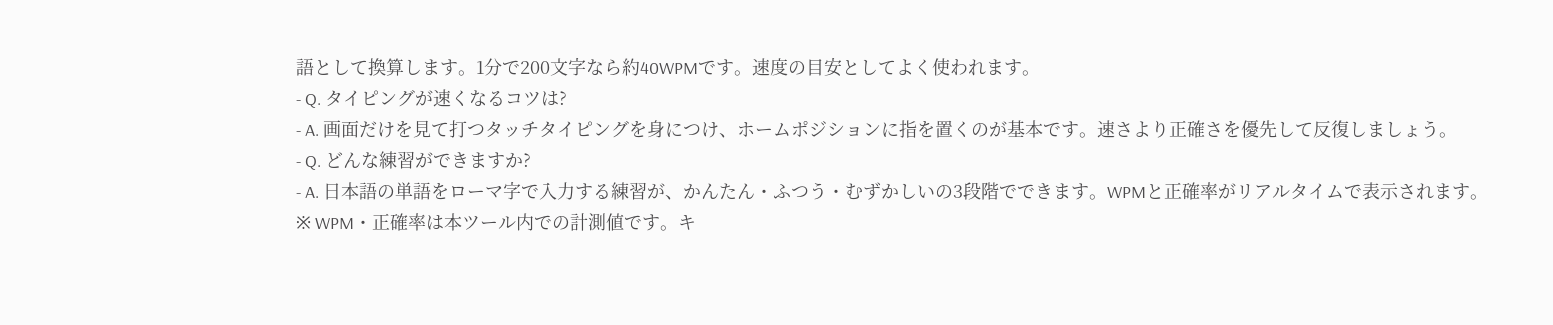語として換算します。1分で200文字なら約40WPMです。速度の目安としてよく使われます。
- Q. タイピングが速くなるコツは?
- A. 画面だけを見て打つタッチタイピングを身につけ、ホームポジションに指を置くのが基本です。速さより正確さを優先して反復しましょう。
- Q. どんな練習ができますか?
- A. 日本語の単語をローマ字で入力する練習が、かんたん・ふつう・むずかしいの3段階でできます。WPMと正確率がリアルタイムで表示されます。
※ WPM・正確率は本ツール内での計測値です。キ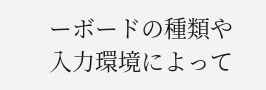ーボードの種類や入力環境によって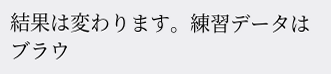結果は変わります。練習データはブラウ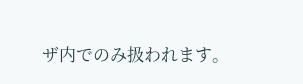ザ内でのみ扱われます。